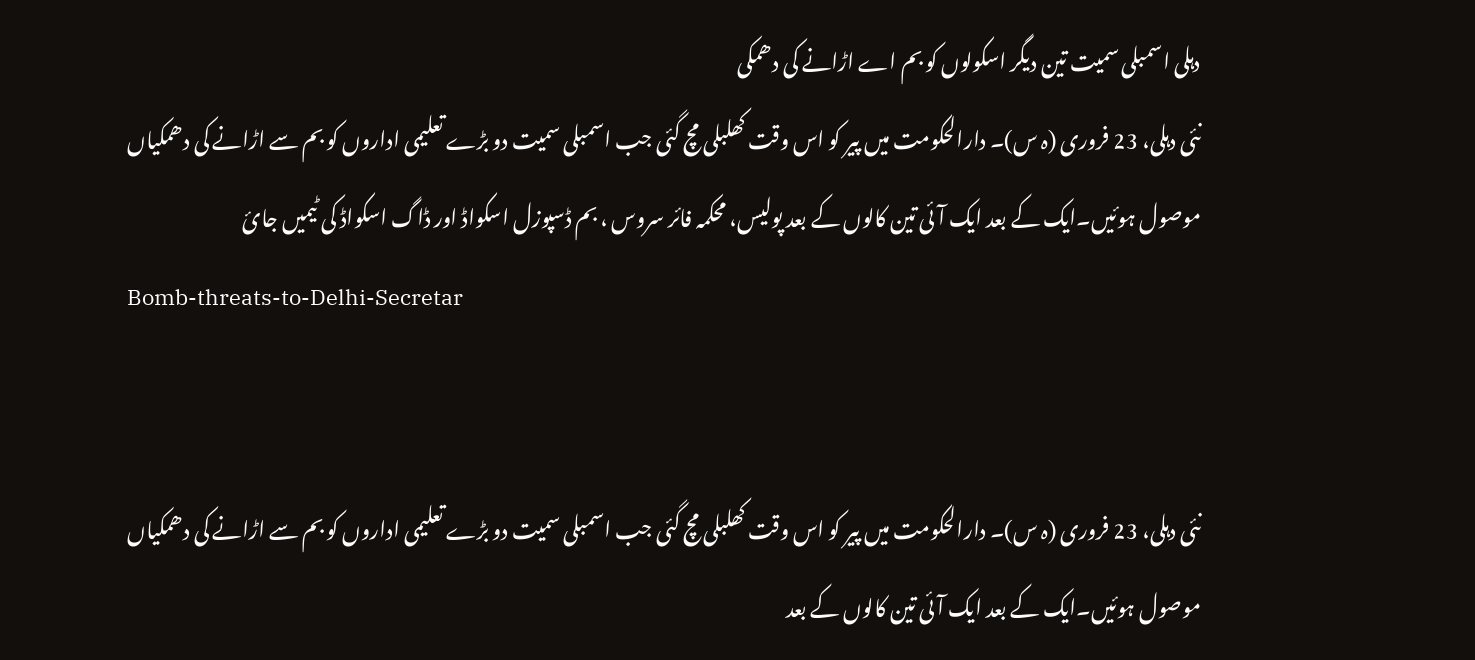دہلی اسمبلی سمیت تین دیگر اسکولوں کو بم اے اڑانے کی دھمکی
نئی دہلی، 23 فروری (ہ س)۔ دارالحکومت میں پیر کو اس وقت کھلبلی مچ گئی جب اسمبلی سمیت دو بڑے تعلیمی اداروں کو بم سے اڑانے کی دھمکیاں موصول ہوئیں۔ایک کے بعد ایک آئی تین کالوں کے بعد پولیس، محکمہ فائر سروس ، بم ڈسپوزل اسکواڈ اور ڈاگ اسکواڈ کی ٹیمیں جائ
Bomb-threats-to-Delhi-Secretar


نئی دہلی، 23 فروری (ہ س)۔ دارالحکومت میں پیر کو اس وقت کھلبلی مچ گئی جب اسمبلی سمیت دو بڑے تعلیمی اداروں کو بم سے اڑانے کی دھمکیاں موصول ہوئیں۔ایک کے بعد ایک آئی تین کالوں کے بعد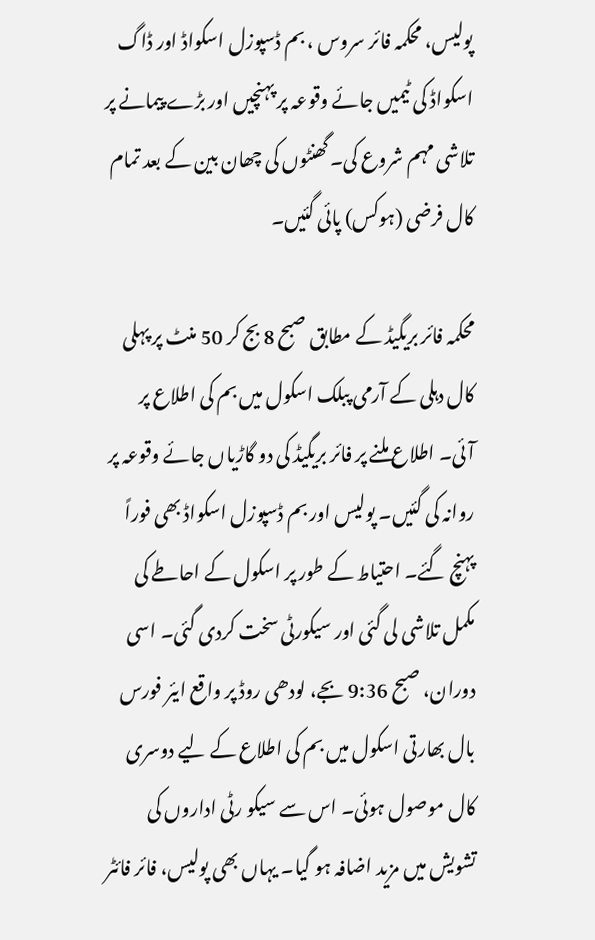پولیس، محکمہ فائر سروس ، بم ڈسپوزل اسکواڈ اور ڈاگ اسکواڈ کی ٹیمیں جائے وقوعہ پر پہنچیں اور بڑے پیمانے پر تلاشی مہم شروع کی۔ گھنٹوں کی چھان بین کے بعد تمام کال فرضی (ہوکس) پائی گئیں۔

محکمہ فائر بریگیڈ کے مطابق صبح 8 بج کر 50 منٹ پر پہلی کال دہلی کے آرمی پبلک اسکول میں بم کی اطلاع پر آئی۔ اطلاع ملنے پر فائر بریگیڈ کی دو گاڑیاں جائے وقوعہ پر روانہ کی گئیں۔ پولیس اور بم ڈسپوزل اسکواڈ بھی فوراً پہنچ گئے۔ احتیاط کے طور پر اسکول کے احاطے کی مکمل تلاشی لی گئی اور سیکورٹی سخت کردی گئی۔ اسی دوران، صبح 9:36 بجے، لودھی روڈ پر واقع ایئر فورس بال بھارتی اسکول میں بم کی اطلاع کے لیے دوسری کال موصول ہوئی۔ اس سے سیکو رٹی اداروں کی تشویش میں مزید اضافہ ہو گیا۔ یہاں بھی پولیس، فائر فائٹر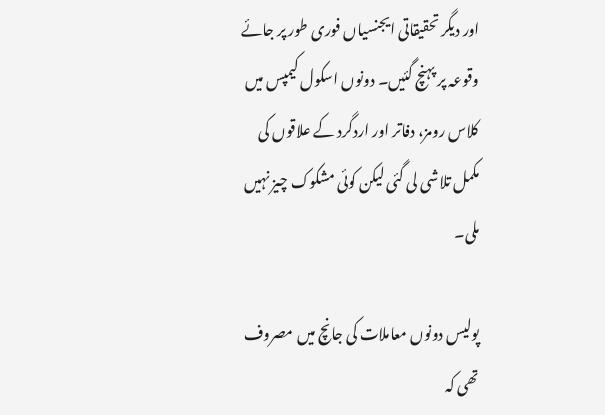اور دیگر تحقیقاتی ایجنسیاں فوری طور پر جائے وقوعہ پر پہنچ گئیں۔ دونوں اسکول کیمپس میں کلاس رومز، دفاتر اور اردگرد کے علاقوں کی مکمل تلاشی لی گئی لیکن کوئی مشکوک چیز نہیں ملی۔

پولیس دونوں معاملات کی جانچ میں مصروف تھی کہ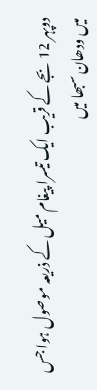دوپہر 12 بجے کے قریب ایک تیسرا پیغام میل کے ذریعہ موصول ہوا جس میں ودھان سبھا میں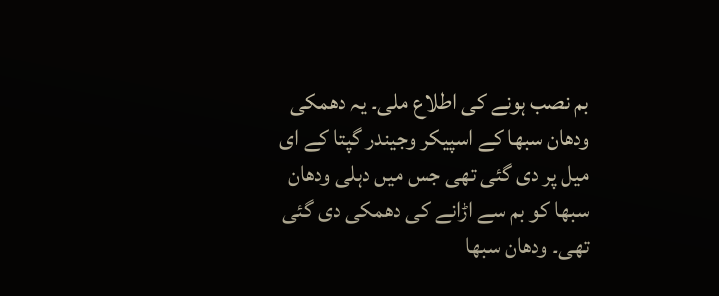بم نصب ہونے کی اطلاع ملی۔ یہ دھمکی ودھان سبھا کے اسپیکر وجیندر گپتا کے ای میل پر دی گئی تھی جس میں دہلی ودھان سبھا کو بم سے اڑانے کی دھمکی دی گئی تھی۔ ودھان سبھا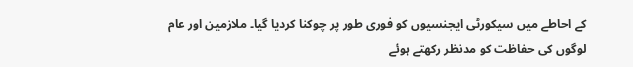کے احاطے میں سیکورٹی ایجنسیوں کو فوری طور پر چوکنا کردیا گیا۔ ملازمین اور عام لوگوں کی حفاظت کو مدنظر رکھتے ہوئے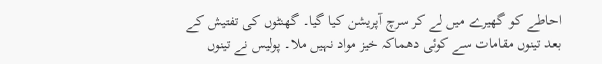احاطے کو گھیرے میں لے کر سرچ آپریشن کیا گیا۔ گھنٹوں کی تفتیش کے بعد تینوں مقامات سے کوئی دھماکہ خیز مواد نہیں ملا۔ پولیس نے تینوں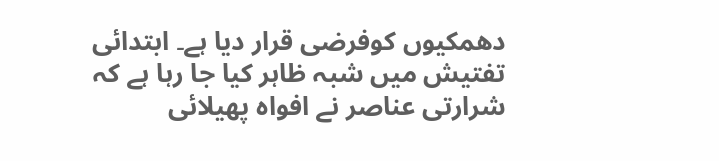دھمکیوں کوفرضی قرار دیا ہے۔ ابتدائی تفتیش میں شبہ ظاہر کیا جا رہا ہے کہ شرارتی عناصر نے افواہ پھیلائی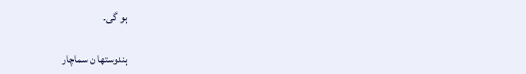ہو گی۔

ہندوستھا ن سماچار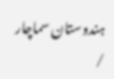ہندوستان سماچار /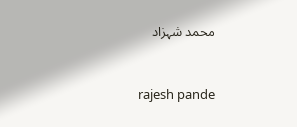محمد شہزاد


 rajesh pande